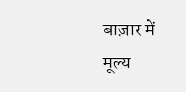बाज़ार में मूल्य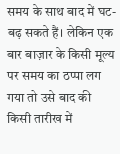समय के साथ बाद में घट-बढ़ सकते हैं। लेकिन एक बार बाज़ार के किसी मूल्य पर समय का ठप्पा लग गया तो उसे बाद की किसी तारीख में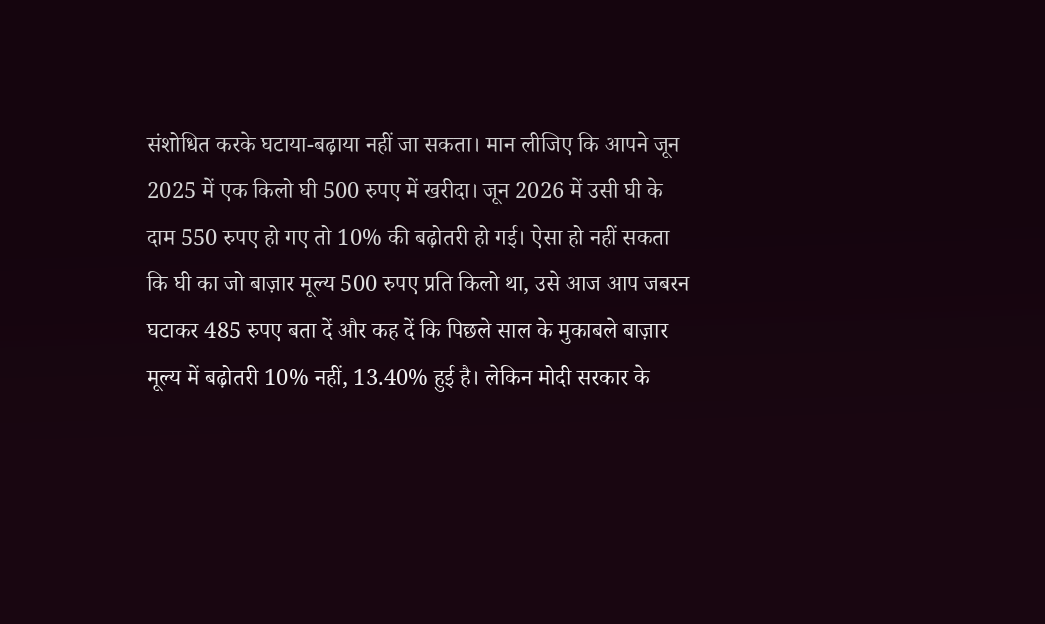संशोधित करके घटाया-बढ़ाया नहीं जा सकता। मान लीजिए कि आपने जून 2025 में एक किलो घी 500 रुपए में खरीदा। जून 2026 में उसी घी के दाम 550 रुपए हो गए तो 10% की बढ़ोतरी हो गई। ऐसा हो नहीं सकता कि घी का जो बाज़ार मूल्य 500 रुपए प्रति किलो था, उसे आज आप जबरन घटाकर 485 रुपए बता दें और कह दें कि पिछले साल के मुकाबले बाज़ार मूल्य में बढ़ोतरी 10% नहीं, 13.40% हुई है। लेकिन मोदी सरकार के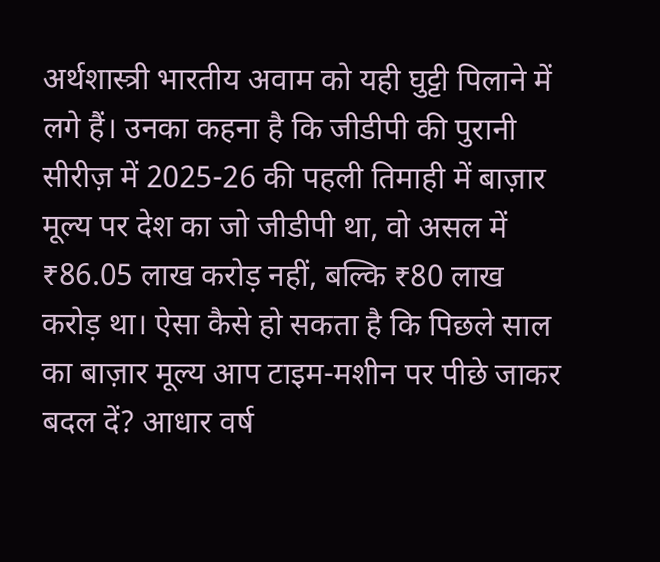अर्थशास्त्री भारतीय अवाम को यही घुट्टी पिलाने में लगे हैं। उनका कहना है कि जीडीपी की पुरानी सीरीज़ में 2025-26 की पहली तिमाही में बाज़ार मूल्य पर देश का जो जीडीपी था, वो असल में ₹86.05 लाख करोड़ नहीं, बल्कि ₹80 लाख करोड़ था। ऐसा कैसे हो सकता है कि पिछले साल का बाज़ार मूल्य आप टाइम-मशीन पर पीछे जाकर बदल दें? आधार वर्ष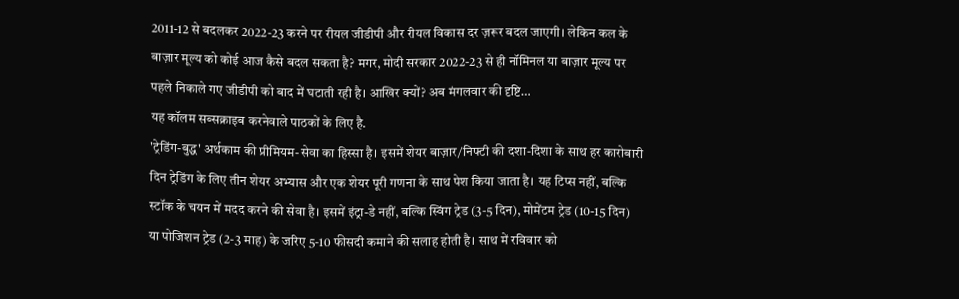2011-12 से बदलकर 2022-23 करने पर रीयल जीडीपी और रीयल विकास दर ज़रूर बदल जाएगी। लेकिन कल के बाज़ार मूल्य को कोई आज कैसे बदल सकता है? मगर, मोदी सरकार 2022-23 से ही नॉमिनल या बाज़ार मूल्य पर पहले निकाले गए जीडीपी को बाद में घटाती रही है। आखिर क्यों? अब मंगलवार की दृष्टि…
यह कॉलम सब्सक्राइब करनेवाले पाठकों के लिए है.
'ट्रेडिंग-बुद्ध' अर्थकाम की प्रीमियम-सेवा का हिस्सा है। इसमें शेयर बाज़ार/निफ्टी की दशा-दिशा के साथ हर कारोबारी दिन ट्रेडिंग के लिए तीन शेयर अभ्यास और एक शेयर पूरी गणना के साथ पेश किया जाता है। यह टिप्स नहीं, बल्कि स्टॉक के चयन में मदद करने की सेवा है। इसमें इंट्रा-डे नहीं, बल्कि स्विंग ट्रेड (3-5 दिन), मोमेंटम ट्रेड (10-15 दिन) या पोजिशन ट्रेड (2-3 माह) के जरिए 5-10 फीसदी कमाने की सलाह होती है। साथ में रविवार को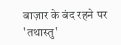बाज़ार के बंद रहने पर 'तथास्तु'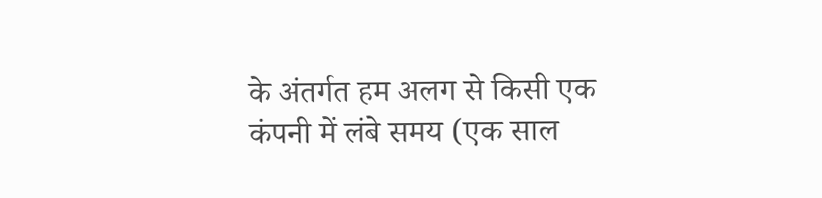के अंतर्गत हम अलग से किसी एक कंपनी में लंबे समय (एक साल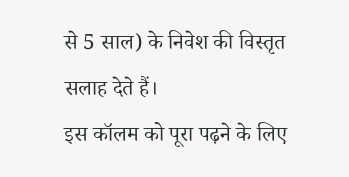से 5 साल) के निवेश की विस्तृत सलाह देते हैं।
इस कॉलम को पूरा पढ़ने के लिए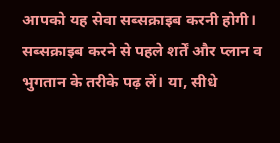आपको यह सेवा सब्सक्राइब करनी होगी। सब्सक्राइब करने से पहले शर्तें और प्लान व भुगतान के तरीके पढ़ लें। या, सीधे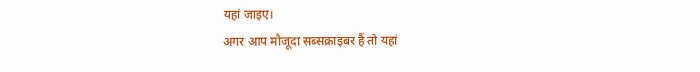यहां जाइए।
अगर आप मौजूदा सब्सक्राइबर हैं तो यहां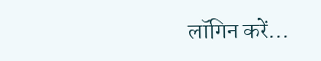लॉगिन करें...